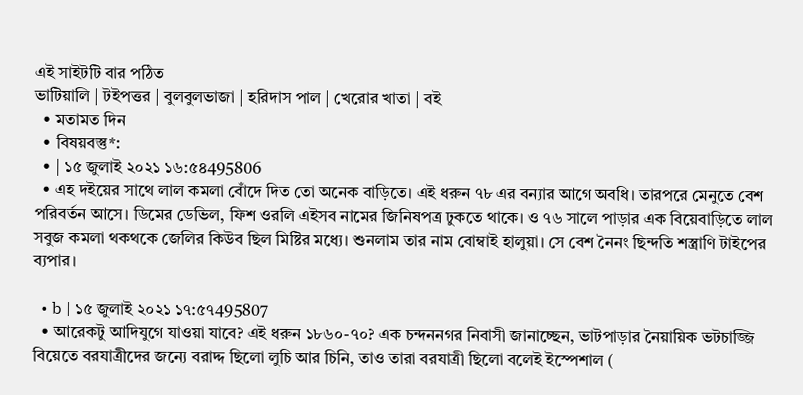এই সাইটটি বার পঠিত
ভাটিয়ালি | টইপত্তর | বুলবুলভাজা | হরিদাস পাল | খেরোর খাতা | বই
  • মতামত দিন
  • বিষয়বস্তু*:
  • | ১৫ জুলাই ২০২১ ১৬:৫৪495806
  • এহ দইয়ের সাথে লাল কমলা বোঁদে দিত তো অনেক বাড়িতে। এই ধরুন ৭৮ এর বন্যার আগে অবধি। তারপরে মেনুতে বেশ পরিবর্তন আসে। ডিমের ডেভিল, ফিশ ওরলি এইসব নামের জিনিষপত্র ঢুকতে থাকে। ও ৭৬ সালে পাড়ার এক বিয়েবাড়িতে লাল সবুজ কমলা থকথকে জেলির কিউব ছিল মিষ্টির মধ্যে। শুনলাম তার নাম বোম্বাই হালুয়া। সে বেশ নৈনং ছিন্দতি শস্ত্রাণি টাইপের ব্যপার।

  • b | ১৫ জুলাই ২০২১ ১৭:৫৭495807
  • আরেকটু আদিযুগে যাওয়া যাবে? এই ধরুন ১৮৬০-৭০? এক চন্দননগর নিবাসী জানাচ্ছেন, ভাটপাড়ার নৈয়ায়িক ভটচাজ্জি বিয়েতে বরযাত্রীদের জন্যে বরাদ্দ ছিলো লুচি আর চিনি, তাও তারা বরযাত্রী ছিলো বলেই ইস্পেশাল (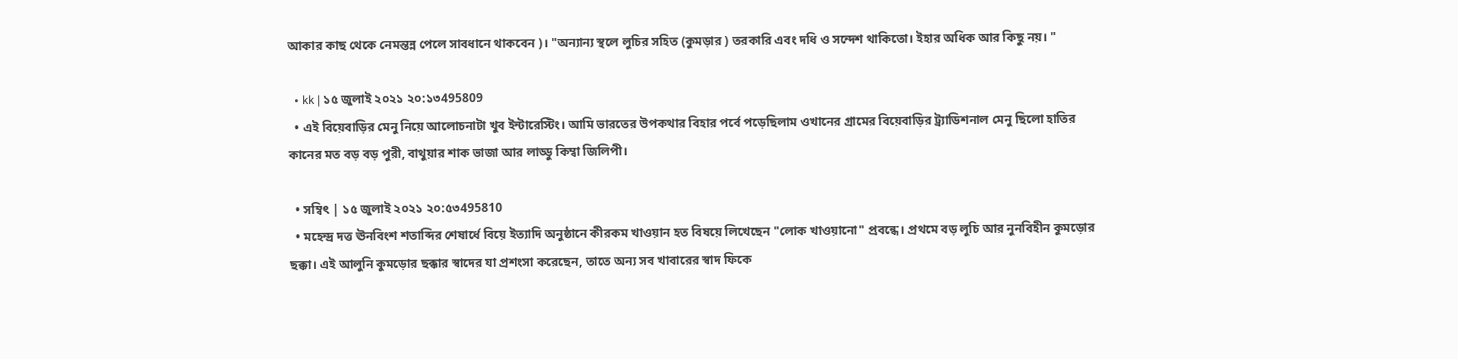আকার কাছ থেকে নেমন্তন্ন পেলে সাবধানে থাকবেন )। "অন্যান্য স্থলে লুচির সহিত (কুমড়ার ) তরকারি এবং দধি ও সন্দেশ থাকিতো। ইহার অধিক আর কিছু নয়। "

  • kk | ১৫ জুলাই ২০২১ ২০:১৩495809
  • এই বিয়েবাড়ির মেনু নিয়ে আলোচনাটা খুব ইন্টারেস্টিং। আমি ভারতের উপকথার বিহার পর্বে পড়েছিলাম ওখানের গ্রামের বিয়েবাড়ির ট্র‌্যাডিশনাল মেনু ছিলো হাতির কানের মত বড় বড় পুরী, বাথুয়ার শাক ভাজা আর লাড্ডু কিম্বা জিলিপী।

  • সম্বিৎ | ১৫ জুলাই ২০২১ ২০:৫৩495810
  • মহেন্দ্র দত্ত ঊনবিংশ শতাব্দির শেষার্ধে বিয়ে ইত্যাদি অনুষ্ঠানে কীরকম খাওয়ান হত বিষয়ে লিখেছেন "লোক খাওয়ানো" প্রবন্ধে। প্রথমে বড় লুচি আর নুনবিহীন কুমড়োর ছক্কা। এই আলুনি কুমড়োর ছক্কার স্বাদের যা প্রশংসা করেছেন, তাতে অন্য সব খাবারের স্বাদ ফিকে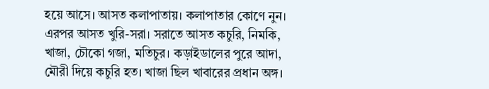হয়ে আসে। আসত কলাপাতায়। কলাপাতার কোণে নুন। এরপর আসত খুরি-সরা। সরাতে আসত কচুরি, নিমকি, খাজা, চৌকো গজা, মতিচুর। কড়াইডালের পুরে আদা, মৌরী দিয়ে কচুরি হত। খাজা ছিল খাবারের প্রধান অঙ্গ।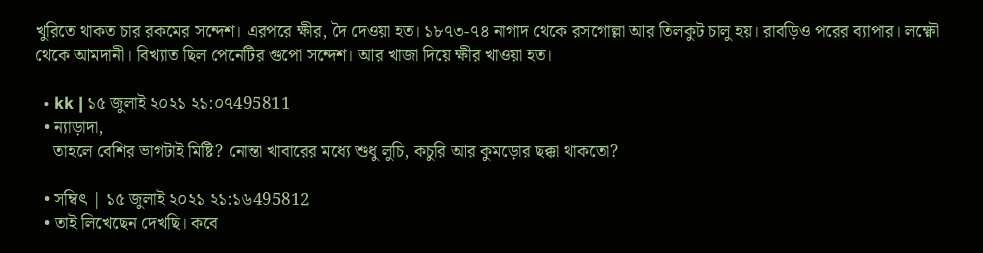খুরিতে থাকত চার রকমের সন্দেশ। এরপরে ক্ষীর, দৈ দেওয়া হত। ১৮৭৩-৭৪ নাগাদ থেকে রসগোল্লা আর তিলকুট চালু হয়। রাবড়িও পরের ব্যাপার। লক্ষ্ণৌ থেকে আমদানী। বিখ্যাত ছিল পেনেটির গুপো সন্দেশ। আর খাজা দিয়ে ক্ষীর খাওয়া হত।

  • kk | ১৫ জুলাই ২০২১ ২১:০৭495811
  • ন্যাড়াদা,
    তাহলে বেশির ভাগটাই মিষ্টি? নোন্তা খাবারের মধ্যে শুধু লুচি, কচুরি আর কুমড়োর ছক্কা থাকতো?

  • সম্বিৎ | ১৫ জুলাই ২০২১ ২১:১৬495812
  • তাই লিখেছেন দেখছি। কবে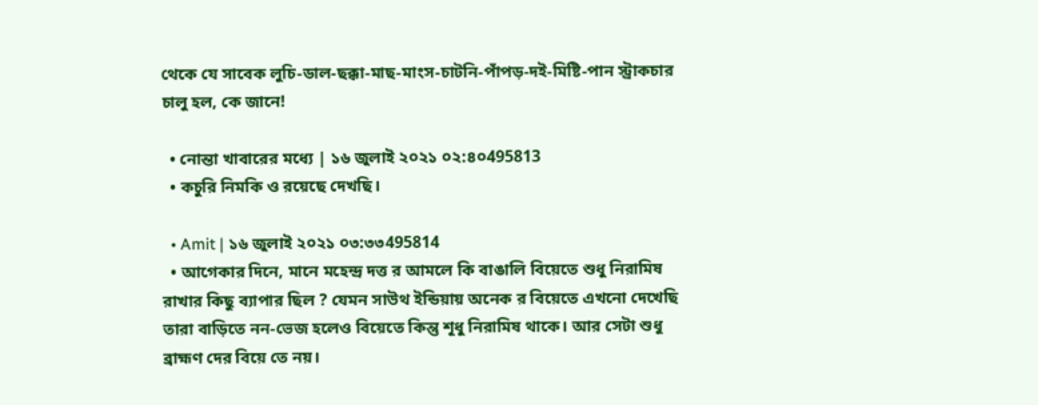থেকে যে সাবেক লুচি-ডাল-ছক্কা-মাছ-মাংস-চাটনি-পাঁপড়-দই-মিষ্টি-পান স্ট্রাকচার চালু হল, কে জানে!

  • নোন্তা খাবারের মধ্যে | ১৬ জুলাই ২০২১ ০২:৪০495813
  • কচুরি নিমকি ও রয়েছে দেখছি।

  • Amit | ১৬ জুলাই ২০২১ ০৩:৩৩495814
  • আগেকার দিনে, মানে মহেন্দ্র দত্ত র আমলে কি বাঙালি বিয়েতে শুধু নিরামিষ রাখার কিছু ব্যাপার ছিল ? যেমন সাউথ ইন্ডিয়ায় অনেক র বিয়েতে এখনো দেখেছি তারা বাড়িতে নন-ভেজ হলেও বিয়েতে কিন্তু শূধু নিরামিষ থাকে। আর সেটা শুধু ব্রাহ্মণ দের বিয়ে তে নয়।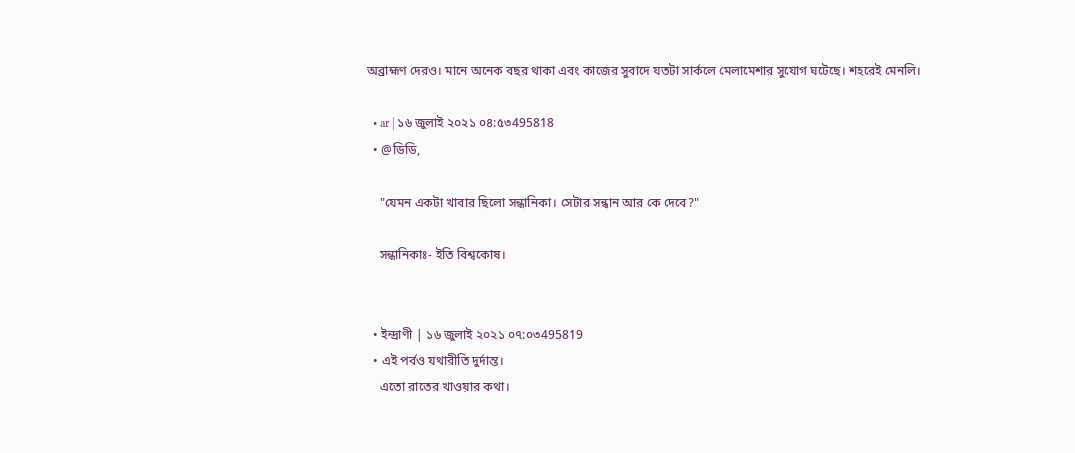অব্রাহ্মণ দেরও। মানে অনেক বছর থাকা এবং কাজের সুবাদে যতটা সার্কলে মেলামেশার সুযোগ ঘটেছে। শহরেই মেনলি।

  • ar | ১৬ জুলাই ২০২১ ০৪:৫৩495818
  • @ডিডি,

    "যেমন একটা খাবার ছিলো সন্ধানিকা। সেটার সন্ধান আর কে দেবে?"

    সন্ধানিকাঃ- ইতি বিশ্বকোষ।


  • ইন্দ্রাণী | ১৬ জুলাই ২০২১ ০৭:০৩495819
  • এই পর্বও যথারীতি দুর্দান্ত।
    এতো রাতের খাওয়ার কথা।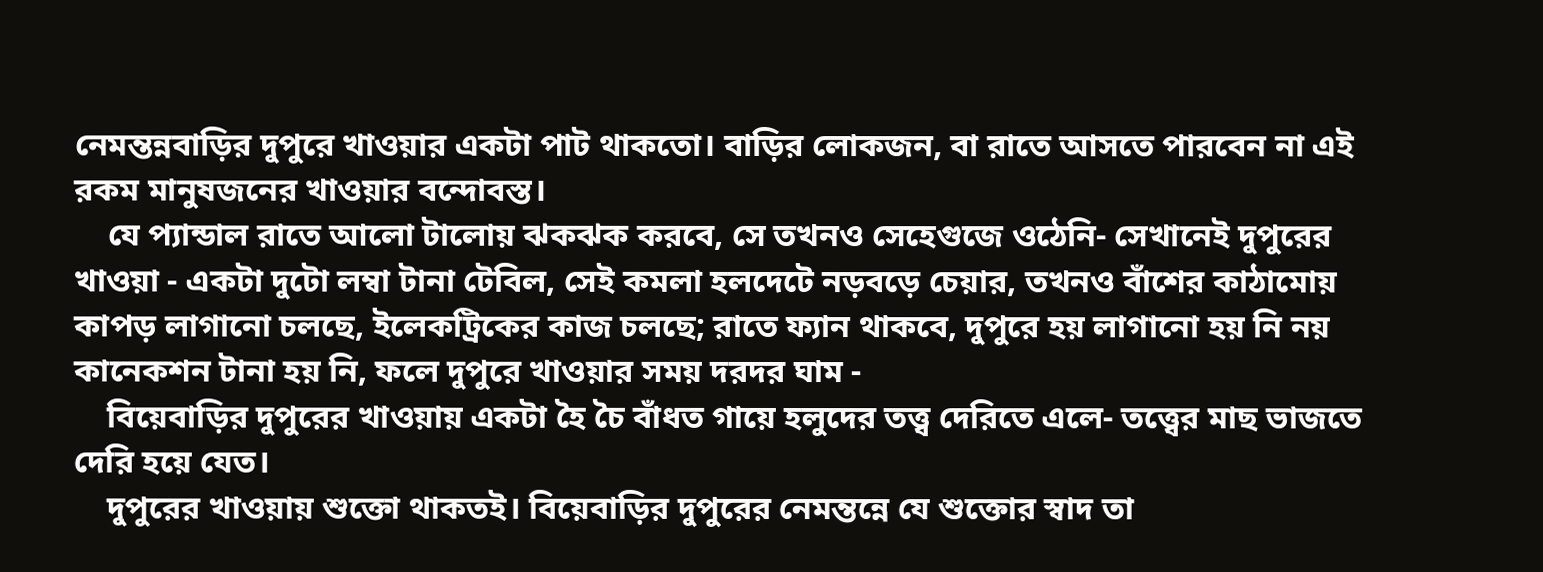নেমন্তন্নবাড়ির দুপুরে খাওয়ার একটা পাট থাকতো। বাড়ির লোকজন, বা রাতে আসতে পারবেন না এই রকম মানুষজনের খাওয়ার বন্দোবস্ত।
    যে প্যান্ডাল রাতে আলো টালোয় ঝকঝক করবে, সে তখনও সেহেগুজে ওঠেনি- সেখানেই দুপুরের খাওয়া - একটা দুটো লম্বা টানা টেবিল, সেই কমলা হলদেটে নড়বড়ে চেয়ার, তখনও বাঁশের কাঠামোয় কাপড় লাগানো চলছে, ইলেকট্রিকের কাজ চলছে; রাতে ফ্যান থাকবে, দুপুরে হয় লাগানো হয় নি নয় কানেকশন টানা হয় নি, ফলে দুপুরে খাওয়ার সময় দরদর ঘাম -
    বিয়েবাড়ির দুপুরের খাওয়ায় একটা হৈ চৈ বাঁধত গায়ে হলুদের তত্ত্ব দেরিতে এলে- তত্ত্বের মাছ ভাজতে দেরি হয়ে যেত।
    দুপুরের খাওয়ায় শুক্তো থাকতই। বিয়েবাড়ির দুপুরের নেমন্তন্নে যে শুক্তোর স্বাদ তা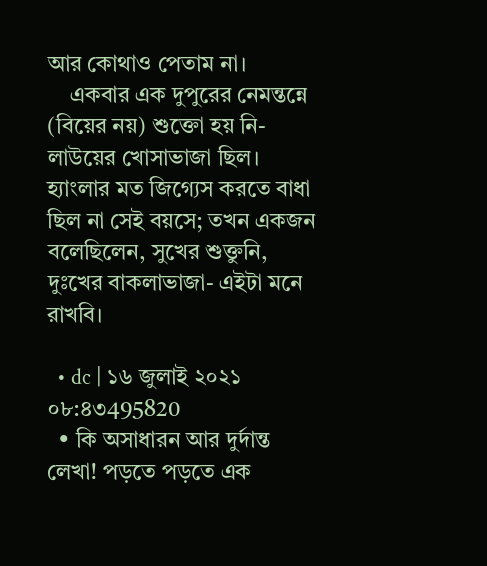আর কোথাও পেতাম না।
    একবার এক দুপুরের নেমন্তন্নে (বিয়ের নয়) শুক্তো হয় নি- লাউয়ের খোসাভাজা ছিল। হ্যাংলার মত জিগ্যেস করতে বাধা ছিল না সেই বয়সে; তখন একজন বলেছিলেন, সুখের শুক্তুনি, দুঃখের বাকলাভাজা- এইটা মনে রাখবি।

  • dc | ১৬ জুলাই ২০২১ ০৮:৪৩495820
  • কি অসাধারন আর দুর্দান্ত লেখা! পড়তে পড়তে এক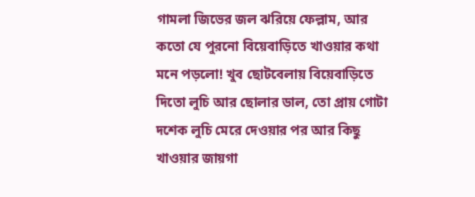গামলা জিভের জল ঝরিয়ে ফেল্লাম, আর কতো যে পুরনো বিয়েবাড়িতে খাওয়ার কথা মনে পড়লো! খুব ছোটবেলায় বিয়েবাড়িতে দিতো লুচি আর ছোলার ডাল, তো প্রায় গোটা দশেক লুচি মেরে দেওয়ার পর আর কিছু খাওয়ার জায়গা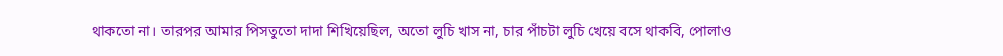থাকতো না। তারপর আমার পিসতুতো দাদা শিখিয়েছিল, অতো লুচি খাস না, চার পাঁচটা লুচি খেয়ে বসে থাকবি, পোলাও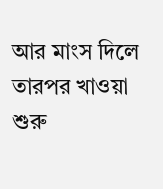আর মাংস দিলে তারপর খাওয়া শুরু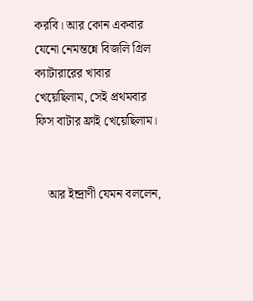করবি। আর কোন একবার যেনো নেমন্তন্নে বিজলি গ্রিল ক্যাটারারের খাবার খেয়েছিলাম, সেই প্রথমবার ফিস বাটার ফ্রাই খেয়েছিলাম।


    আর ইন্দ্রাণী যেমন বললেন,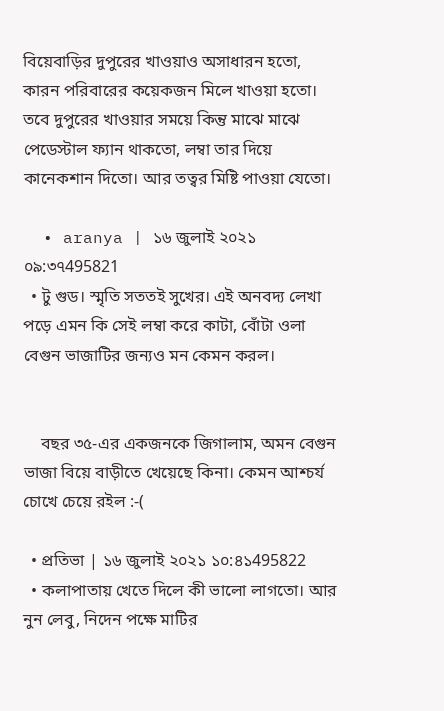বিয়েবাড়ির দুপুরের খাওয়াও অসাধারন হতো, কারন পরিবারের কয়েকজন মিলে খাওয়া হতো। তবে দুপুরের খাওয়ার সময়ে কিন্তু মাঝে মাঝে পেডেস্টাল ফ্যান থাকতো, লম্বা তার দিয়ে কানেকশান দিতো। আর তত্বর মিষ্টি পাওয়া যেতো।

  • aranya | ১৬ জুলাই ২০২১ ০৯:৩৭495821
  • টু গুড। স্মৃতি সততই সুখের। এই অনবদ্য লেখা পড়ে এমন কি সেই লম্বা করে কাটা, বোঁটা ওলা বেগুন ভাজাটির জন্যও মন কেমন করল।


    বছর ৩৫-এর একজনকে জিগালাম, অমন বেগুন ভাজা বিয়ে বাড়ীতে খেয়েছে কিনা। কেমন আশ্চর্য চোখে চেয়ে রইল :-(

  • প্রতিভা | ১৬ জুলাই ২০২১ ১০:৪১495822
  • কলাপাতায় খেতে দিলে কী ভালো লাগতো। আর নুন লেবু, নিদেন পক্ষে মাটির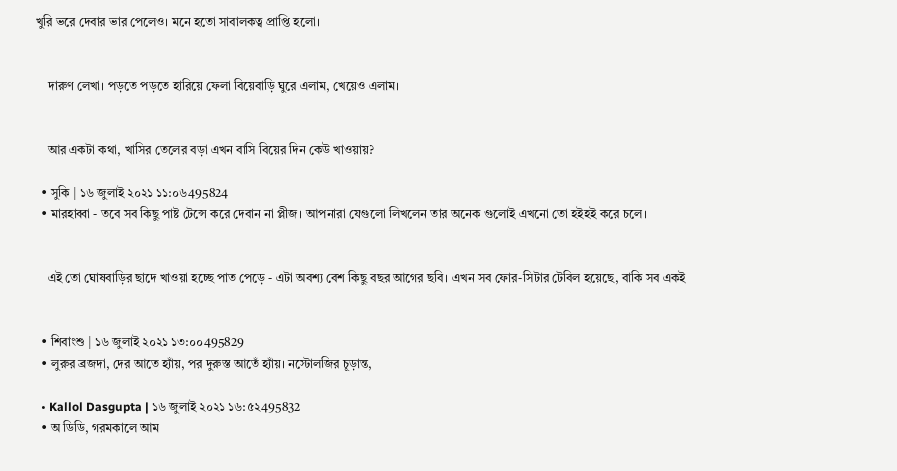খুরি ভরে দেবার ভার পেলেও। মনে হতো সাবালকত্ব প্রাপ্তি হলো।


    দারুণ লেখা। পড়তে পড়তে হারিয়ে ফেলা বিয়েবাড়ি ঘুরে এলাম, খেয়েও এলাম।


    আর একটা কথা, খাসির তেলের বড়া এখন বাসি বিয়ের দিন কেউ খাওয়ায়?

  • সুকি | ১৬ জুলাই ২০২১ ১১:০৬495824
  • মারহাব্বা - তবে সব কিছু পাষ্ট টেন্সে করে দেবান না প্লীজ। আপনারা যেগুলো লিখলেন তার অনেক গুলোই এখনো তো হইহই করে চলে।


    এই তো ঘোষবাড়ির ছাদে খাওয়া হচ্ছে পাত পেড়ে - এটা অবশ্য বেশ কিছু বছর আগের ছবি। এখন সব ফোর-সিটার টেবিল হয়েছে, বাকি সব একই


  • শিবাংশু | ১৬ জুলাই ২০২১ ১৩:০০495829
  • লুরুর ব্রজদা, দের আতে হ্যাঁয়, পর দুরুস্ত আতেঁ হ্যাঁয়। নস্টোলজির চূড়ান্ত,

  • Kallol Dasgupta | ১৬ জুলাই ২০২১ ১৬:৫২495832
  • অ ডিডি, গরমকালে আম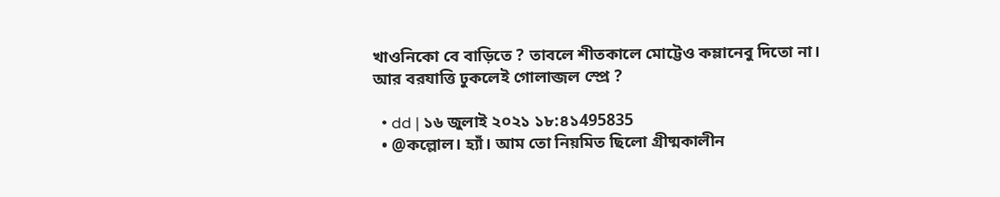খাওনিকো বে বাড়িতে ? তাবলে শীতকালে মোট্টেও কম্লানেবু দিতো না। আর বরযাত্তি ঢুকলেই গোলাব্জল স্প্রে ?

  • dd | ১৬ জুলাই ২০২১ ১৮:৪১495835
  • @কল্লোল। হ্যাঁ। আম তো নিয়মিত ছিলো গ্রীষ্মকালীন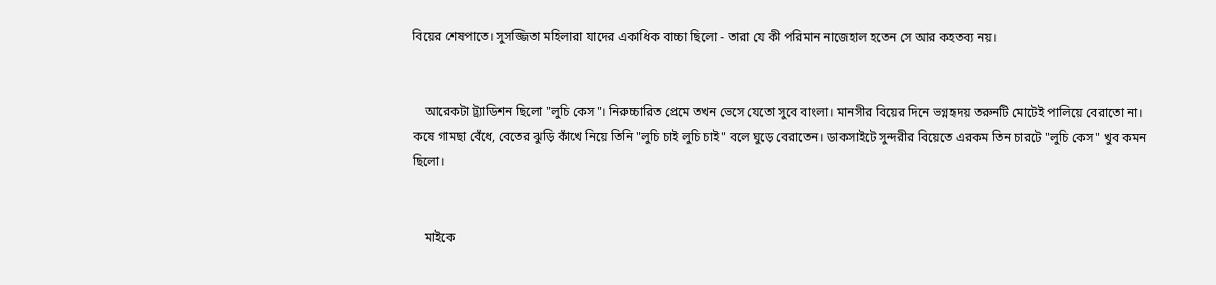বিয়ের শেষপাতে। সুসজ্জিতা মহিলারা যাদের একাধিক বাচ্চা ছিলো - তারা যে কী পরিমান নাজেহাল হতেন সে আর কহতব্য নয়।


    আরেকটা ট্র্যাডিশন ছিলো "লুচি কেস"। নিরুচ্চারিত প্রেমে তখন ভেসে যেতো সুবে বাংলা। মানসীর বিয়ের দিনে ভগ্নহৃদয় তরুনটি মোটেই পালিয়ে বেরাতো না। কষে গামছা বেঁধে, বেতের ঝুড়ি কাঁখে নিয়ে তিনি "লুচি চাই লুচি চাই" বলে ঘুড়ে বেরাতেন। ডাকসাইটে সুন্দরীর বিয়েতে এরকম তিন চারটে "লুচি কেস" খুব কমন ছিলো।


    মাইকে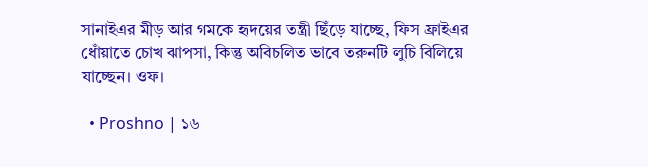সানাইএর মীড় আর গমকে হৃদয়ের তন্ত্রী ছিঁড়ে যাচ্ছে, ফিস ফ্রাইএর ধোঁয়াতে চোখ ঝাপসা, কিন্তু অবিচলিত ভাবে তরুনটি লুচি বিলিয়ে যাচ্ছেন। ওফ।

  • Proshno | ১৬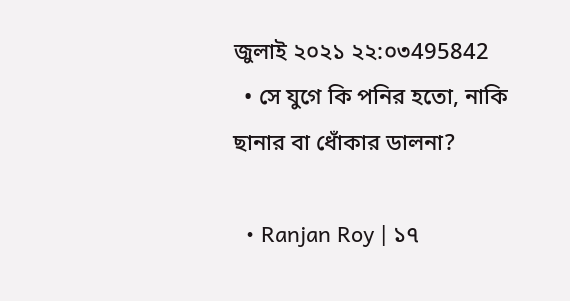জুলাই ২০২১ ২২:০৩495842
  • সে যুগে কি পনির হতো, নাকি ছানার বা ধোঁকার ডালনা?

  • Ranjan Roy | ১৭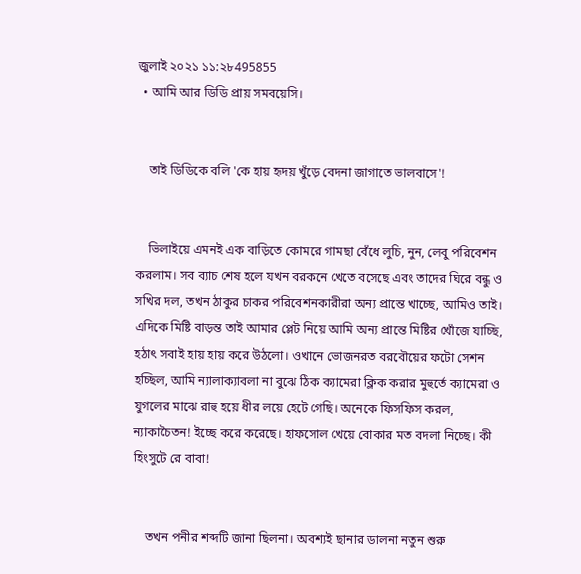জুলাই ২০২১ ১১:২৮495855
  • আমি আর ডিডি প্রায় সমবয়েসি।


    তাই ডিডিকে বলি 'কে হায় হৃদয় খুঁড়ে বেদনা জাগাতে ভালবাসে'!


    ভিলাইয়ে এমনই এক বাড়িতে কোমরে গামছা বেঁধে লুচি, নুন, লেবু পরিবেশন করলাম। সব ব্যাচ শেষ হলে যখন বরকনে খেতে বসেছে এবং তাদের ঘিরে বন্ধু ও সখির দল, তখন ঠাকুর চাকর পরিবেশনকারীরা অন্য প্রান্তে খাচ্ছে, আমিও তাই। এদিকে মিষ্টি বাড়ন্ত তাই আমার প্লেট নিয়ে আমি অন্য প্রান্তে মিষ্টির খোঁজে যাচ্ছি, হঠাৎ সবাই হায় হায় করে উঠলো। ওখানে ভোজনরত বরবৌয়ের ফটো সেশন হচ্ছিল, আমি ন্যালাক্যাবলা না বুঝে ঠিক ক্যামেরা ক্লিক করার মুহুর্তে ক্যামেরা ও যুগলের মাঝে রাহু হয়ে ধীর লয়ে হেটে গেছি। অনেকে ফিসফিস করল, ন্যাকাচৈতন! ইচ্ছে করে করেছে। হাফসোল খেয়ে বোকার মত বদলা নিচ্ছে। কী হিংসুটে রে বাবা!


    তখন পনীর শব্দটি জানা ছিলনা। অবশ্যই ছানার ডালনা নতুন শুরু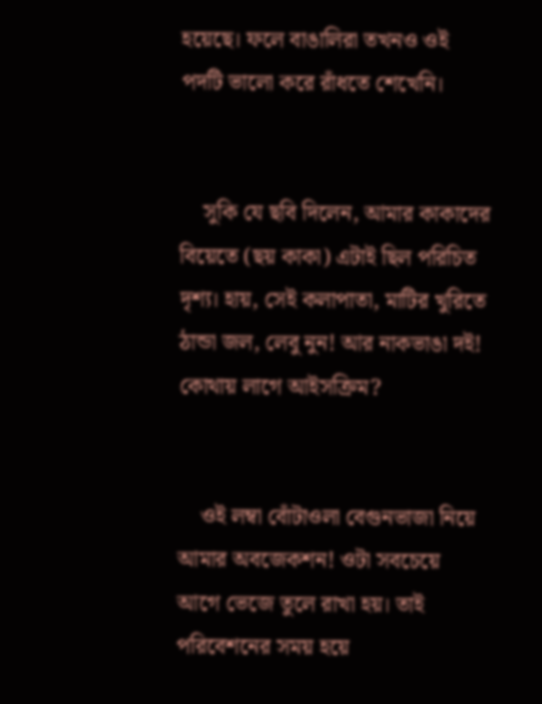হয়েছে। ফলে বাঙালিরা তখনও ওই পদটি ভালো করে রাঁধতে শেখেনি।


    সুকি যে ছবি দিলেন, আমার কাকাদের বিয়েতে (ছয় কাকা) এটাই ছিল পরিচিত দৃশ্য। হায়, সেই কলাপাতা, মাটির খুরিতে ঠান্ডা জল, লেবু নুন! আর নাকভাঙা দই! কোথায় লাগে আইসক্রিম?


    ওই লম্বা বোঁটাওলা বেগুনভাজা নিয়ে আমার অবজেকশন! ওটা সবচেয়ে আগে ভেজে তুলে রাখা হয়। তাই পরিবেশনের সময় হয়ে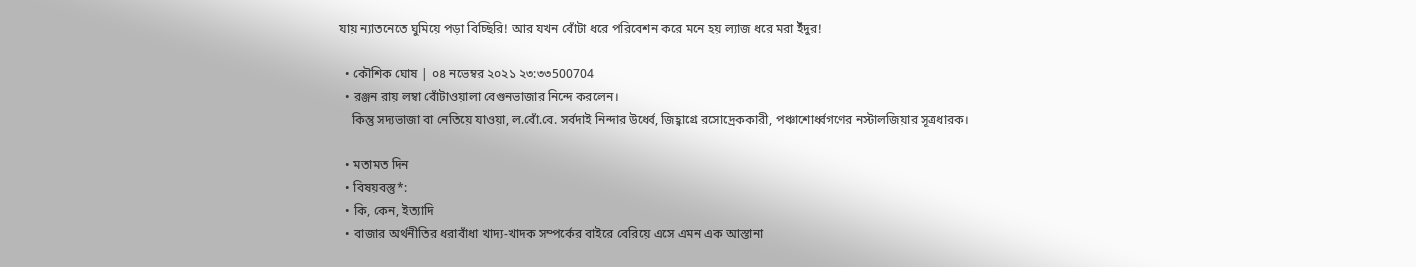যায় ন্যাতনেতে ঘুমিয়ে পড়া বিচ্ছিরি! আর যখন বোঁটা ধরে পরিবেশন করে মনে হয় ল্যাজ ধরে মরা ইঁদুর!

  • কৌশিক ঘোষ | ০৪ নভেম্বর ২০২১ ২৩:৩৩500704
  • রঞ্জন রায় লম্বা বোঁটাওয়ালা বেগুনভাজার নিন্দে করলেন।
    কিন্তু সদ‍্যভাজা বা নেতিয়ে যাওয়া, ল.বোঁ.বে. সর্বদাই নিন্দার উর্ধ্বে, জিহ্বাগ্রে রসোদ্রেককারী, পঞ্চাশোর্ধ্বগণের নস্টালজিয়ার সূত্রধারক।

  • মতামত দিন
  • বিষয়বস্তু*:
  • কি, কেন, ইত্যাদি
  • বাজার অর্থনীতির ধরাবাঁধা খাদ্য-খাদক সম্পর্কের বাইরে বেরিয়ে এসে এমন এক আস্তানা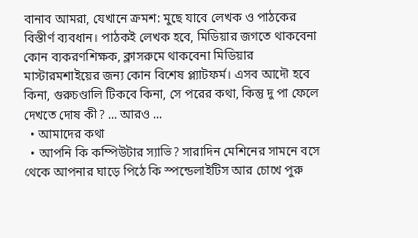বানাব আমরা, যেখানে ক্রমশ: মুছে যাবে লেখক ও পাঠকের বিস্তীর্ণ ব্যবধান। পাঠকই লেখক হবে, মিডিয়ার জগতে থাকবেনা কোন ব্যকরণশিক্ষক, ক্লাসরুমে থাকবেনা মিডিয়ার মাস্টারমশাইয়ের জন্য কোন বিশেষ প্ল্যাটফর্ম। এসব আদৌ হবে কিনা, গুরুচণ্ডালি টিকবে কিনা, সে পরের কথা, কিন্তু দু পা ফেলে দেখতে দোষ কী? ... আরও ...
  • আমাদের কথা
  • আপনি কি কম্পিউটার স্যাভি? সারাদিন মেশিনের সামনে বসে থেকে আপনার ঘাড়ে পিঠে কি স্পন্ডেলাইটিস আর চোখে পুরু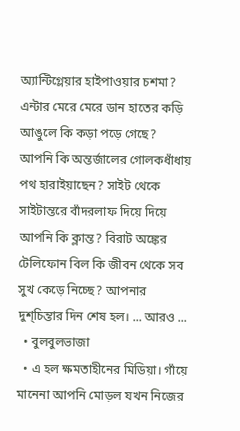অ্যান্টিগ্লেয়ার হাইপাওয়ার চশমা? এন্টার মেরে মেরে ডান হাতের কড়ি আঙুলে কি কড়া পড়ে গেছে? আপনি কি অন্তর্জালের গোলকধাঁধায় পথ হারাইয়াছেন? সাইট থেকে সাইটান্তরে বাঁদরলাফ দিয়ে দিয়ে আপনি কি ক্লান্ত? বিরাট অঙ্কের টেলিফোন বিল কি জীবন থেকে সব সুখ কেড়ে নিচ্ছে? আপনার দুশ্‌চিন্তার দিন শেষ হল। ... আরও ...
  • বুলবুলভাজা
  • এ হল ক্ষমতাহীনের মিডিয়া। গাঁয়ে মানেনা আপনি মোড়ল যখন নিজের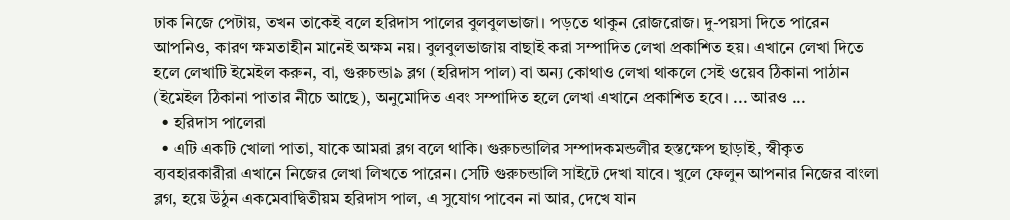ঢাক নিজে পেটায়, তখন তাকেই বলে হরিদাস পালের বুলবুলভাজা। পড়তে থাকুন রোজরোজ। দু-পয়সা দিতে পারেন আপনিও, কারণ ক্ষমতাহীন মানেই অক্ষম নয়। বুলবুলভাজায় বাছাই করা সম্পাদিত লেখা প্রকাশিত হয়। এখানে লেখা দিতে হলে লেখাটি ইমেইল করুন, বা, গুরুচন্ডা৯ ব্লগ (হরিদাস পাল) বা অন্য কোথাও লেখা থাকলে সেই ওয়েব ঠিকানা পাঠান (ইমেইল ঠিকানা পাতার নীচে আছে), অনুমোদিত এবং সম্পাদিত হলে লেখা এখানে প্রকাশিত হবে। ... আরও ...
  • হরিদাস পালেরা
  • এটি একটি খোলা পাতা, যাকে আমরা ব্লগ বলে থাকি। গুরুচন্ডালির সম্পাদকমন্ডলীর হস্তক্ষেপ ছাড়াই, স্বীকৃত ব্যবহারকারীরা এখানে নিজের লেখা লিখতে পারেন। সেটি গুরুচন্ডালি সাইটে দেখা যাবে। খুলে ফেলুন আপনার নিজের বাংলা ব্লগ, হয়ে উঠুন একমেবাদ্বিতীয়ম হরিদাস পাল, এ সুযোগ পাবেন না আর, দেখে যান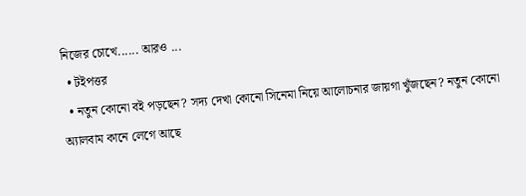নিজের চোখে...... আরও ...
  • টইপত্তর
  • নতুন কোনো বই পড়ছেন? সদ্য দেখা কোনো সিনেমা নিয়ে আলোচনার জায়গা খুঁজছেন? নতুন কোনো অ্যালবাম কানে লেগে আছে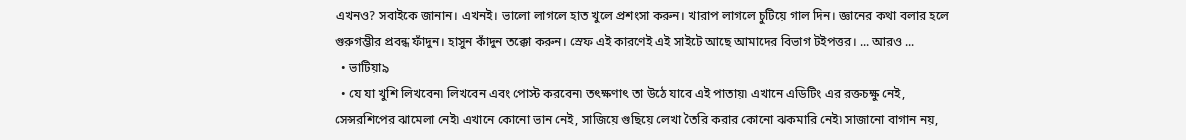এখনও? সবাইকে জানান। এখনই। ভালো লাগলে হাত খুলে প্রশংসা করুন। খারাপ লাগলে চুটিয়ে গাল দিন। জ্ঞানের কথা বলার হলে গুরুগম্ভীর প্রবন্ধ ফাঁদুন। হাসুন কাঁদুন তক্কো করুন। স্রেফ এই কারণেই এই সাইটে আছে আমাদের বিভাগ টইপত্তর। ... আরও ...
  • ভাটিয়া৯
  • যে যা খুশি লিখবেন৷ লিখবেন এবং পোস্ট করবেন৷ তৎক্ষণাৎ তা উঠে যাবে এই পাতায়৷ এখানে এডিটিং এর রক্তচক্ষু নেই, সেন্সরশিপের ঝামেলা নেই৷ এখানে কোনো ভান নেই, সাজিয়ে গুছিয়ে লেখা তৈরি করার কোনো ঝকমারি নেই৷ সাজানো বাগান নয়,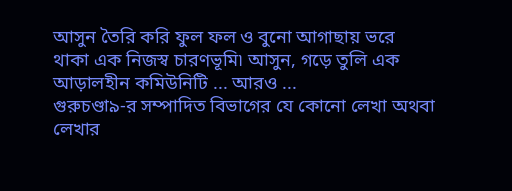আসুন তৈরি করি ফুল ফল ও বুনো আগাছায় ভরে থাকা এক নিজস্ব চারণভূমি৷ আসুন, গড়ে তুলি এক আড়ালহীন কমিউনিটি ... আরও ...
গুরুচণ্ডা৯-র সম্পাদিত বিভাগের যে কোনো লেখা অথবা লেখার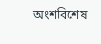অংশবিশেষ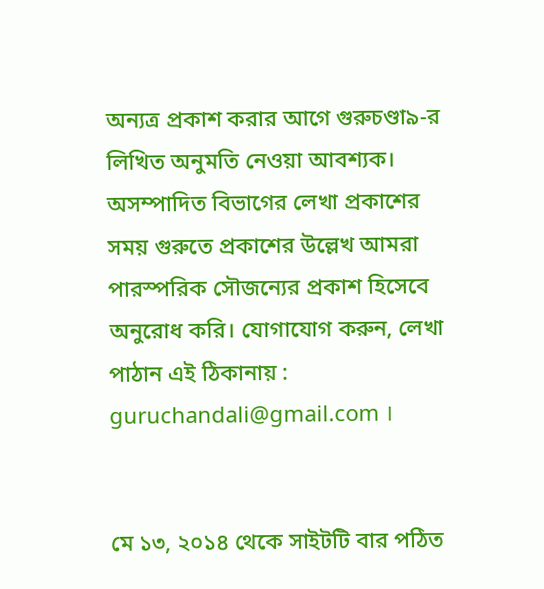অন্যত্র প্রকাশ করার আগে গুরুচণ্ডা৯-র লিখিত অনুমতি নেওয়া আবশ্যক। অসম্পাদিত বিভাগের লেখা প্রকাশের সময় গুরুতে প্রকাশের উল্লেখ আমরা পারস্পরিক সৌজন্যের প্রকাশ হিসেবে অনুরোধ করি। যোগাযোগ করুন, লেখা পাঠান এই ঠিকানায় : guruchandali@gmail.com ।


মে ১৩, ২০১৪ থেকে সাইটটি বার পঠিত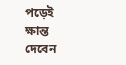পড়েই ক্ষান্ত দেবেন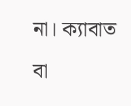না। ক্যাবাত বা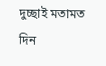দুচ্ছাই মতামত দিন